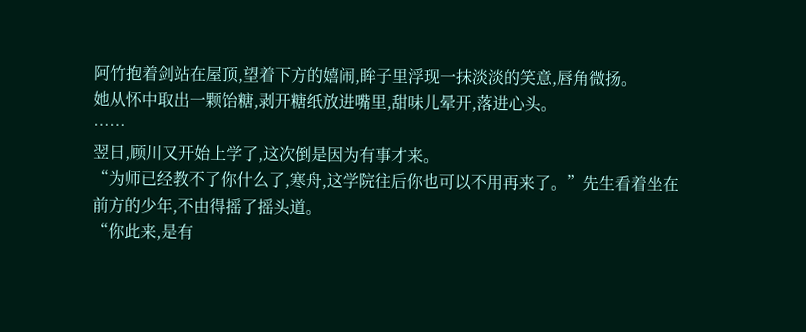阿竹抱着剑站在屋顶,望着下方的嬉闹,眸子里浮现一抹淡淡的笑意,唇角微扬。
她从怀中取出一颗饴糖,剥开糖纸放进嘴里,甜味儿晕开,落进心头。
……
翌日,顾川又开始上学了,这次倒是因为有事才来。
“为师已经教不了你什么了,寒舟,这学院往后你也可以不用再来了。”先生看着坐在前方的少年,不由得摇了摇头道。
“你此来,是有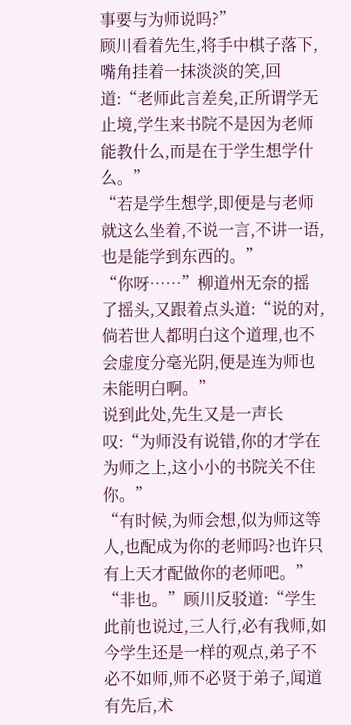事要与为师说吗?”
顾川看着先生,将手中棋子落下,嘴角挂着一抹淡淡的笑,回道:“老师此言差矣,正所谓学无止境,学生来书院不是因为老师能教什么,而是在于学生想学什么。”
“若是学生想学,即便是与老师就这么坐着,不说一言,不讲一语,也是能学到东西的。”
“你呀……”柳道州无奈的摇了摇头,又跟着点头道:“说的对,倘若世人都明白这个道理,也不会虚度分毫光阴,便是连为师也未能明白啊。”
说到此处,先生又是一声长叹:“为师没有说错,你的才学在为师之上,这小小的书院关不住你。”
“有时候,为师会想,似为师这等人,也配成为你的老师吗?也许只有上天才配做你的老师吧。”
“非也。”顾川反驳道:“学生此前也说过,三人行,必有我师,如今学生还是一样的观点,弟子不必不如师,师不必贤于弟子,闻道有先后,术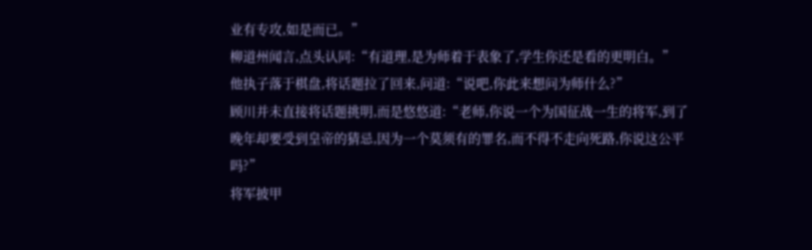业有专攻,如是而已。”
柳道州闻言,点头认同:“有道理,是为师着于表象了,学生你还是看的更明白。”
他执子落于棋盘,将话题拉了回来,问道:“说吧,你此来想问为师什么?”
顾川并未直接将话题挑明,而是悠悠道:“老师,你说一个为国征战一生的将军,到了晚年却要受到皇帝的猜忌,因为一个莫须有的罪名,而不得不走向死路,你说这公平吗?”
将军披甲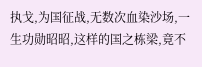执戈,为国征战,无数次血染沙场,一生功勋昭昭,这样的国之栋梁,竟不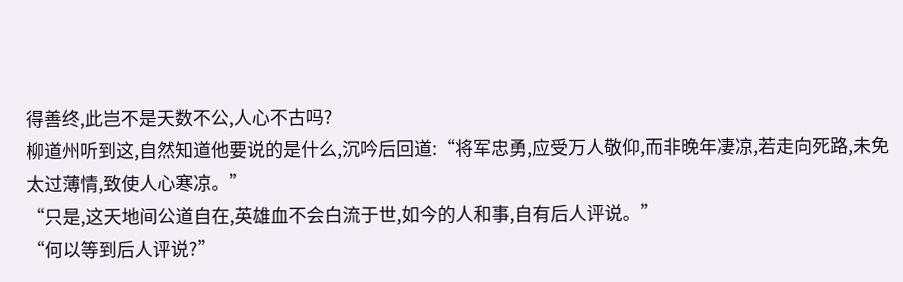得善终,此岂不是天数不公,人心不古吗?
柳道州听到这,自然知道他要说的是什么,沉吟后回道:“将军忠勇,应受万人敬仰,而非晚年凄凉,若走向死路,未免太过薄情,致使人心寒凉。”
“只是,这天地间公道自在,英雄血不会白流于世,如今的人和事,自有后人评说。”
“何以等到后人评说?”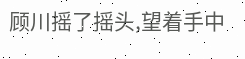顾川摇了摇头,望着手中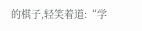的棋子,轻笑着道:“学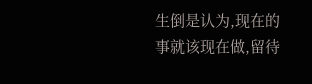生倒是认为,现在的事就该现在做,留待